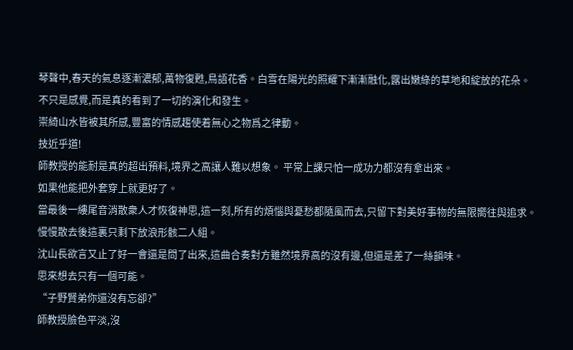琴聲中,春天的氣息逐漸濃郁,萬物復甦,鳥語花香。白雪在陽光的照耀下漸漸融化,露出嫩綠的草地和綻放的花朵。
不只是感覺,而是真的看到了一切的演化和發生。
崇綺山水皆被其所感,豐富的情感趨使着無心之物爲之律動。
技近乎道!
師教授的能耐是真的超出預料,境界之高讓人難以想象。 平常上課只怕一成功力都沒有拿出來。
如果他能把外套穿上就更好了。
當最後一縷尾音消散衆人才恢復神思,這一刻,所有的煩惱與憂愁都隨風而去,只留下對美好事物的無限嚮往與追求。
慢慢散去後這裏只剩下放浪形骸二人組。
沈山長欲言又止了好一會還是問了出來,這曲合奏對方雖然境界高的沒有邊,但還是差了一絲韻味。
思來想去只有一個可能。
“子野賢弟你還沒有忘卻?”
師教授臉色平淡,沒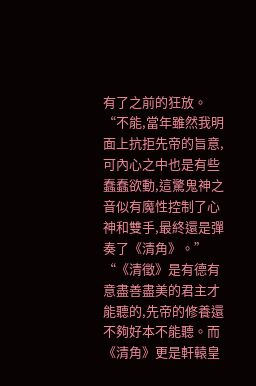有了之前的狂放。
“不能,當年雖然我明面上抗拒先帝的旨意,可內心之中也是有些蠢蠢欲動,這驚鬼神之音似有魔性控制了心神和雙手,最終還是彈奏了《清角》。”
“《清徵》是有德有意盡善盡美的君主才能聽的,先帝的修養還不夠好本不能聽。而《清角》更是軒轅皇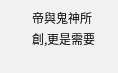帝與鬼神所創,更是需要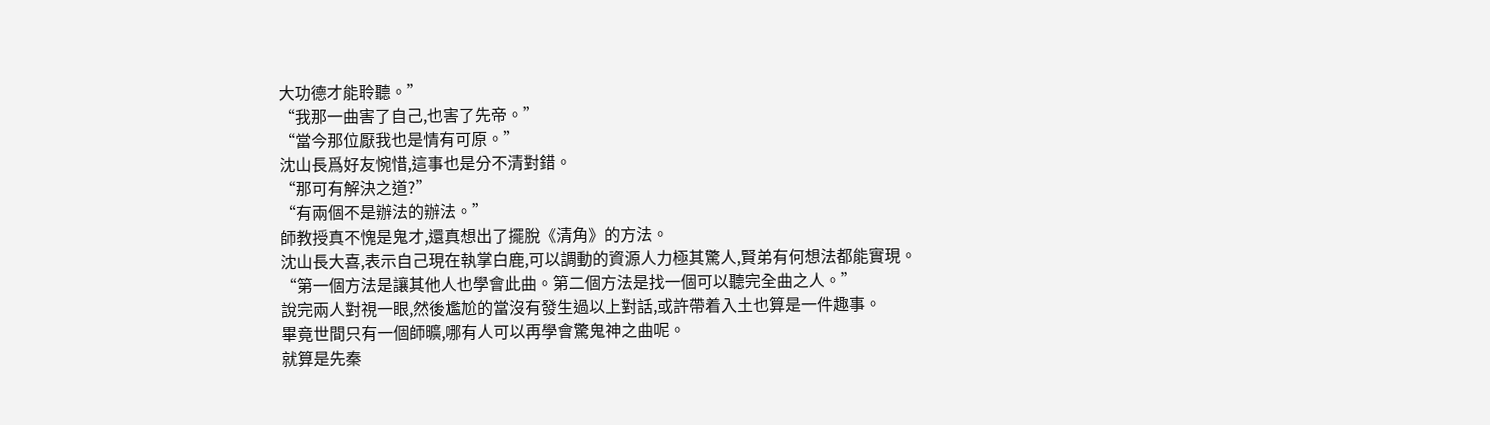大功德才能聆聽。”
“我那一曲害了自己,也害了先帝。”
“當今那位厭我也是情有可原。”
沈山長爲好友惋惜,這事也是分不清對錯。
“那可有解決之道?”
“有兩個不是辦法的辦法。”
師教授真不愧是鬼才,還真想出了擺脫《清角》的方法。
沈山長大喜,表示自己現在執掌白鹿,可以調動的資源人力極其驚人,賢弟有何想法都能實現。
“第一個方法是讓其他人也學會此曲。第二個方法是找一個可以聽完全曲之人。”
說完兩人對視一眼,然後尷尬的當沒有發生過以上對話,或許帶着入土也算是一件趣事。
畢竟世間只有一個師曠,哪有人可以再學會驚鬼神之曲呢。
就算是先秦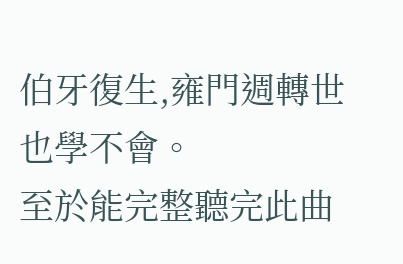伯牙復生,雍門週轉世也學不會。
至於能完整聽完此曲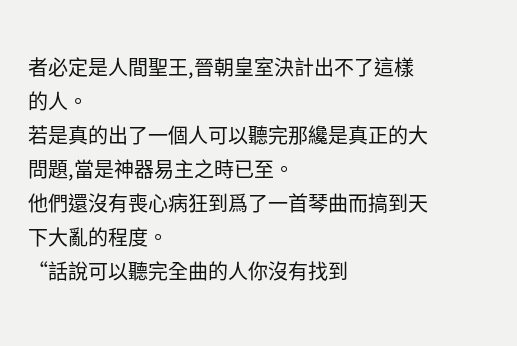者必定是人間聖王,晉朝皇室決計出不了這樣的人。
若是真的出了一個人可以聽完那纔是真正的大問題,當是神器易主之時已至。
他們還沒有喪心病狂到爲了一首琴曲而搞到天下大亂的程度。
“話說可以聽完全曲的人你沒有找到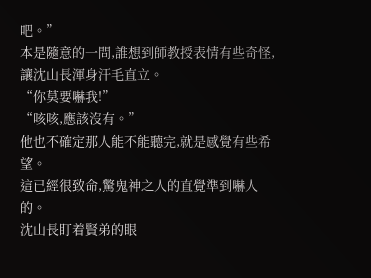吧。”
本是隨意的一問,誰想到師教授表情有些奇怪,讓沈山長渾身汗毛直立。
“你莫要嚇我!”
“咳咳,應該沒有。”
他也不確定那人能不能聽完,就是感覺有些希望。
這已經很致命,驚鬼神之人的直覺準到嚇人的。
沈山長盯着賢弟的眼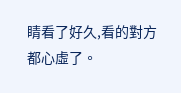睛看了好久,看的對方都心虛了。